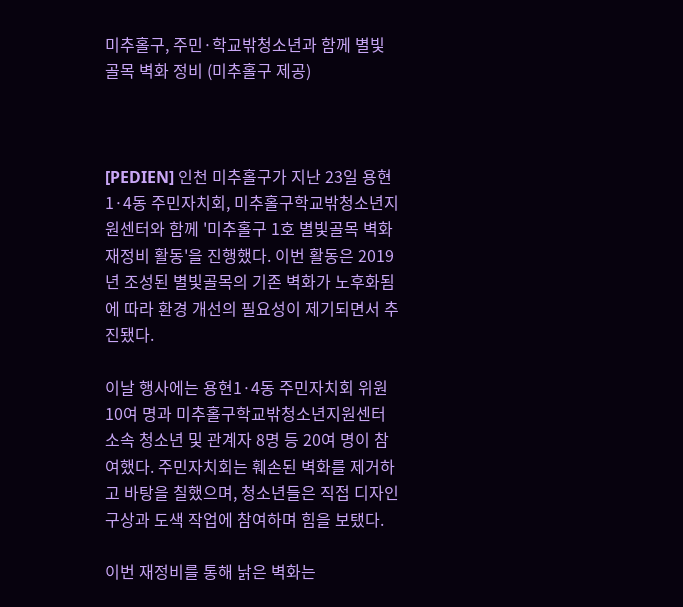미추홀구, 주민·학교밖청소년과 함께 별빛골목 벽화 정비 (미추홀구 제공)



[PEDIEN] 인천 미추홀구가 지난 23일 용현1·4동 주민자치회, 미추홀구학교밖청소년지원센터와 함께 '미추홀구 1호 별빛골목 벽화 재정비 활동'을 진행했다. 이번 활동은 2019년 조성된 별빛골목의 기존 벽화가 노후화됨에 따라 환경 개선의 필요성이 제기되면서 추진됐다.

이날 행사에는 용현1·4동 주민자치회 위원 10여 명과 미추홀구학교밖청소년지원센터 소속 청소년 및 관계자 8명 등 20여 명이 참여했다. 주민자치회는 훼손된 벽화를 제거하고 바탕을 칠했으며, 청소년들은 직접 디자인 구상과 도색 작업에 참여하며 힘을 보탰다.

이번 재정비를 통해 낡은 벽화는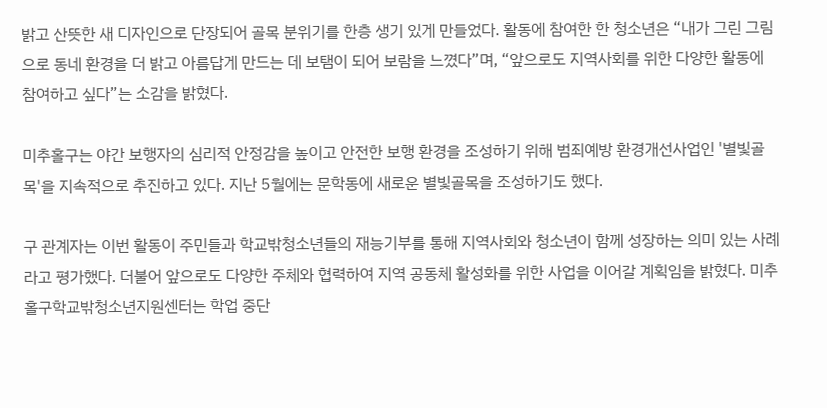밝고 산뜻한 새 디자인으로 단장되어 골목 분위기를 한층 생기 있게 만들었다. 활동에 참여한 한 청소년은 “내가 그린 그림으로 동네 환경을 더 밝고 아름답게 만드는 데 보탬이 되어 보람을 느꼈다”며, “앞으로도 지역사회를 위한 다양한 활동에 참여하고 싶다”는 소감을 밝혔다.

미추홀구는 야간 보행자의 심리적 안정감을 높이고 안전한 보행 환경을 조성하기 위해 범죄예방 환경개선사업인 '별빛골목'을 지속적으로 추진하고 있다. 지난 5월에는 문학동에 새로운 별빛골목을 조성하기도 했다.

구 관계자는 이번 활동이 주민들과 학교밖청소년들의 재능기부를 통해 지역사회와 청소년이 함께 성장하는 의미 있는 사례라고 평가했다. 더불어 앞으로도 다양한 주체와 협력하여 지역 공동체 활성화를 위한 사업을 이어갈 계획임을 밝혔다. 미추홀구학교밖청소년지원센터는 학업 중단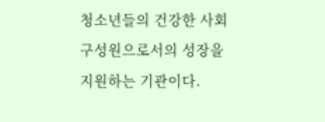청소년들의 건강한 사회 구성원으로서의 성장을 지원하는 기관이다.